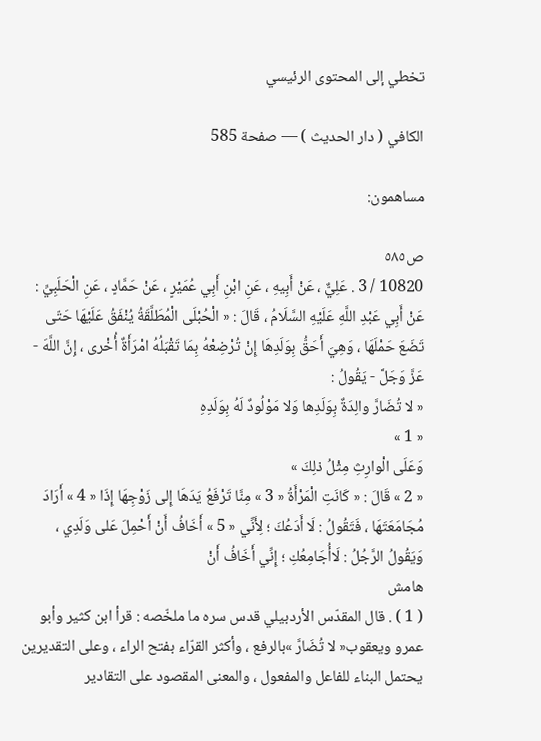تخطي إلى المحتوى الرئيسي

الكافي ( دار الحديث ) — صفحة 585

مساهمون:

ص٥٨٥
10820 / 3 . عَلِيٌّ ، عَنْ أَبِيهِ ، عَنِ ابْنِ أَبِي عُمَيْرٍ ، عَنْ حَمَّادٍ ، عَنِ الْحَلَبِيِّ : عَنْ أَبِي عَبْدِ اللَّهِ عَلَيْهِ السَّلَامُ ، قَالَ : « الْحُبْلَى الْمُطَلَّقَةُ يُنْفَقُ عَلَيْهَا حَتّى تَضَعَ حَمْلَهَا ، وَهِيَ أَحَقُّ بِوَلَدِهَا إِنْ تُرْضِعْهُ بِمَا تَقْبَلُهُ امْرَأَةٌ أُخْرى ، إِنَّ اللَّهَ - عَزَّ وَجَلَّ - يَقُولُ :
« لا تُضَارَّ والِدَةٌ بِوَلَدِها وَلا مَوْلُودٌ لَهُ بِوَلَدِهِ
« 1 »
وَعَلَى الْوارِثِ مِثْلُ ذلِكَ »
« 2 » قَالَ : « كَانَتِ الْمَرْأَةُ « 3 » مِنَّا تَرْفَعُ يَدَهَا إِلى زَوْجِهَا إِذَا « 4 » أَرَادَ مُجَامَعَتَهَا ، فَتَقُولُ : لَا أَدَعُكَ ؛ لِأَنِّي « 5 » أَخَافُ أَنْ أَحْمِلَ عَلى وَلَدِي ، وَيَقُولُ الرَّجُلُ : لَاأُجَامِعُكِ ؛ إِنِّي أَخَافُ أَنْ
هامش
( 1 ) . قال المقدّس الأردبيلي قدس سره ما ملخّصه : قرأ ابن كثير وأبو عمرو ويعقوب« لا تُضَارَّ »بالرفع ، وأكثر القرّاء بفتح الراء ، وعلى التقديرين يحتمل البناء للفاعل والمفعول ، والمعنى المقصود على التقادير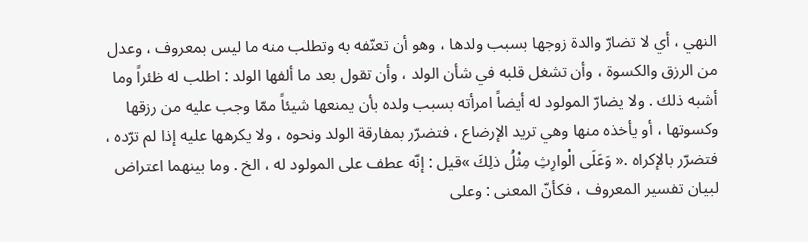النهي ، أي لا تضارّ والدة زوجها بسبب ولدها ، وهو أن تعنّفه به وتطلب منه ما ليس بمعروف ، وعدل من الرزق والكسوة ، وأن تشغل قلبه في شأن الولد ، وأن تقول بعد ما ألفها الولد : اطلب له ظئراً وما أشبه ذلك . ولا يضارّ المولود له أيضاً امرأته بسبب ولده بأن يمنعها شيئاً ممّا وجب عليه من رزقها وكسوتها ، أو يأخذه منها وهي تريد الإرضاع ، فتضرّر بمفارقة الولد ونحوه ، ولا يكرهها عليه إذا لم ترّده ، فتضرّر بالإكراه .« وَعَلَى الْوارِثِ مِثْلُ ذلِكَ »قيل : إنّه عطف على المولود له ، الخ . وما بينهما اعتراض لبيان تفسير المعروف ، فكأنّ المعنى : وعلى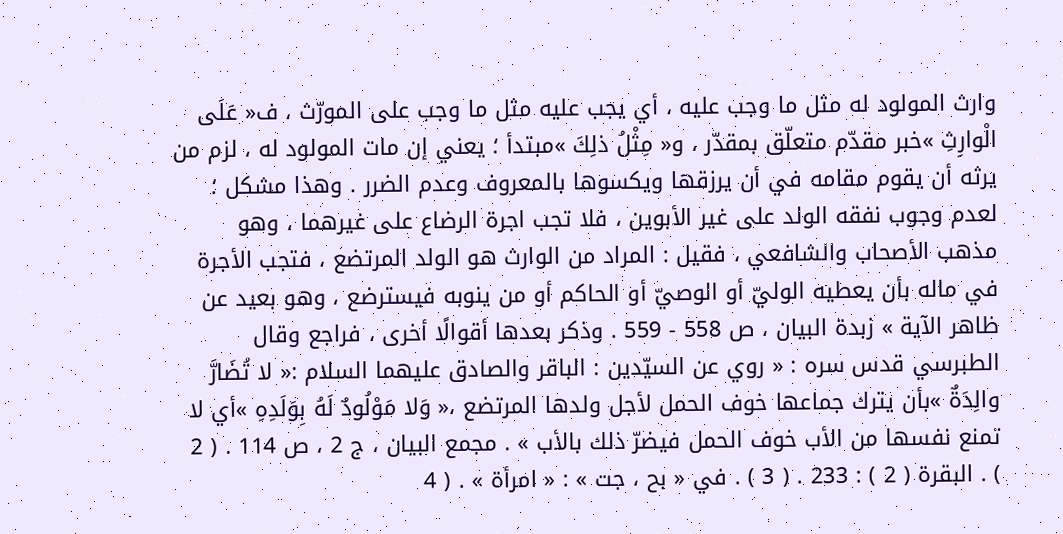وارث المولود له مثل ما وجب عليه ، أي يجب عليه مثل ما وجب على المورّث ، ف« عَلَى الْوارِثِ »خبر مقدّم متعلّق بمقدّر ، و« مِثْلُ ذلِكَ »مبتدأ ؛ يعني إن مات المولود له ، لزم من يرثه أن يقوم مقامه في أن يرزقها ويكسوها بالمعروف وعدم الضرر . وهذا مشكل ؛ لعدم وجوب نفقه الولد على غير الأبوين ، فلا تجب اجرة الرضاع على غيرهما ، وهو مذهب الأصحاب والشافعي ، فقيل : المراد من الوارث هو الولد المرتضع ، فتجب الأجرة في ماله بأن يعطيه الوليّ أو الوصيّ أو الحاكم أو من ينوبه فيسترضع ، وهو بعيد عن ظاهر الآية » زبدة البيان ، ص 558 - 559 . وذكر بعدها أقوالًا أخرى ، فراجع وقال الطبرسي قدس سره : « روي عن السيّدين : الباقر والصادق عليهما السلام :« لا تُضَارَّ والِدَةٌ »بأن يترك جماعها خوف الحمل لأجل ولدها المرتضع ،« وَلا مَوْلُودٌ لَهُ بِوَلَدِهِ »أي لا تمنع نفسها من الأب خوف الحمل فيضرّ ذلك بالأب » . مجمع البيان ، ج 2 ، ص 114 . ( 2 ) . البقرة ( 2 ) : 233 . ( 3 ) . في « بح ، جت » : « امرأة » . ( 4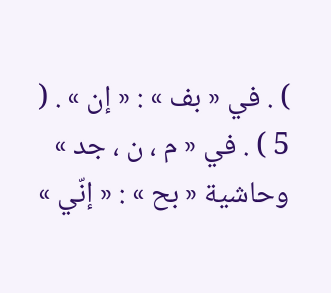) . في « بف » : « إن » . ( 5 ) . في « م ، ن ، جد » وحاشية « بح » : « إنّي »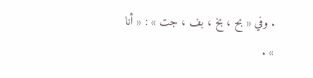. وفي « بح ، بخ ، بف ، جت » : « أنا » .